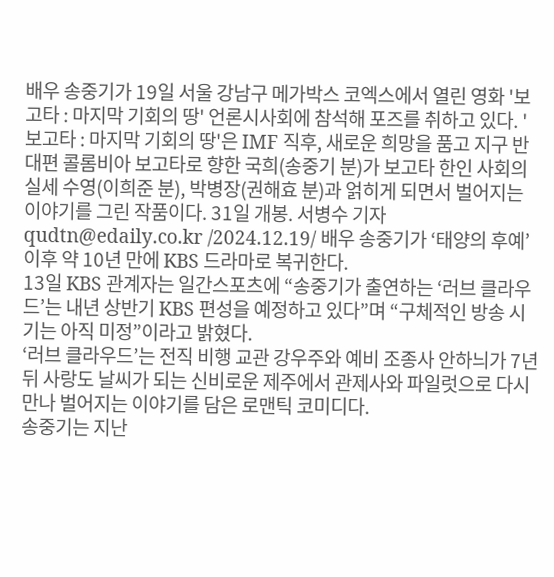배우 송중기가 19일 서울 강남구 메가박스 코엑스에서 열린 영화 '보고타 : 마지막 기회의 땅' 언론시사회에 참석해 포즈를 취하고 있다. '보고타 : 마지막 기회의 땅'은 IMF 직후, 새로운 희망을 품고 지구 반대편 콜롬비아 보고타로 향한 국희(송중기 분)가 보고타 한인 사회의 실세 수영(이희준 분), 박병장(권해효 분)과 얽히게 되면서 벌어지는 이야기를 그린 작품이다. 31일 개봉. 서병수 기자 qudtn@edaily.co.kr /2024.12.19/ 배우 송중기가 ‘태양의 후예’ 이후 약 10년 만에 KBS 드라마로 복귀한다.
13일 KBS 관계자는 일간스포츠에 “송중기가 출연하는 ‘러브 클라우드’는 내년 상반기 KBS 편성을 예정하고 있다”며 “구체적인 방송 시기는 아직 미정”이라고 밝혔다.
‘러브 클라우드’는 전직 비행 교관 강우주와 예비 조종사 안하늬가 7년 뒤 사랑도 날씨가 되는 신비로운 제주에서 관제사와 파일럿으로 다시 만나 벌어지는 이야기를 담은 로맨틱 코미디다.
송중기는 지난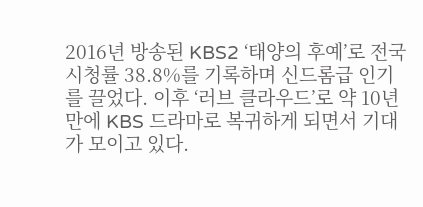2016년 방송된 KBS2 ‘태양의 후예’로 전국 시청률 38.8%를 기록하며 신드롬급 인기를 끌었다. 이후 ‘러브 클라우드’로 약 10년 만에 KBS 드라마로 복귀하게 되면서 기대가 모이고 있다.